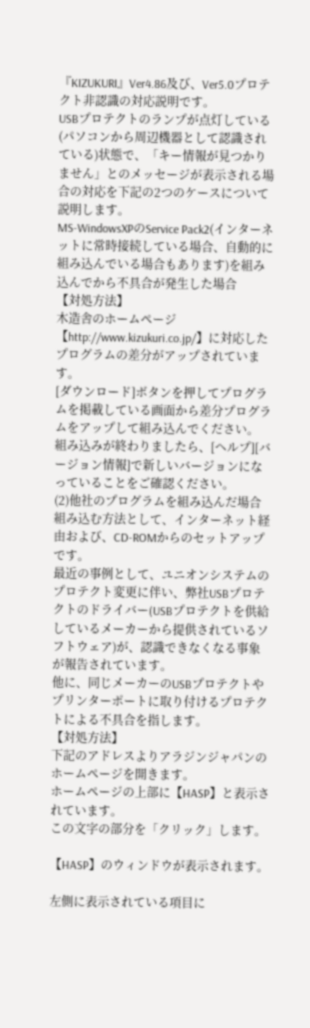『KIZUKURI』Ver4.86及び、Ver5.0プロテクト非認識の対応説明です。
USBプロテクトのランプが点灯している(パソコンから周辺機器として認識されている)状態で、「キー情報が見つかりません」とのメッセージが表示される場合の対応を下記の2つのケースについて説明します。
MS-WindowsXPのService Pack2(インターネットに常時接続している場合、自動的に組み込んでいる場合もあります)を組み込んでから不具合が発生した場合
【対処方法】
木造舎のホームページ【http://www.kizukuri.co.jp/】に対応したプログラムの差分がアップされています。
[ダウンロード]ボタンを押してプログラムを掲載している画面から差分プログラムをアップして組み込んでください。
組み込みが終わりましたら、[ヘルプ][バージョン情報]で新しいバージョンになっていることをご確認ください。
(2)他社のプログラムを組み込んだ場合
組み込む方法として、インターネット経由および、CD-ROMからのセットアップです。
最近の事例として、ユニオンシステムのプロテクト変更に伴い、弊社USBプロテクトのドライバー(USBプロテクトを供給しているメーカーから提供されているソフトウェア)が、認識できなくなる事象が報告されています。
他に、同じメーカーのUSBプロテクトやプリンターポートに取り付けるプロテクトによる不具合を指します。
【対処方法】
下記のアドレスよりアラジンジャパンのホームページを開きます。
ホームページの上部に【HASP】と表示されています。
この文字の部分を「クリック」します。

【HASP】のウィンドウが表示されます。

左側に表示されている項目に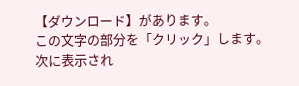【ダウンロード】があります。
この文字の部分を「クリック」します。
次に表示され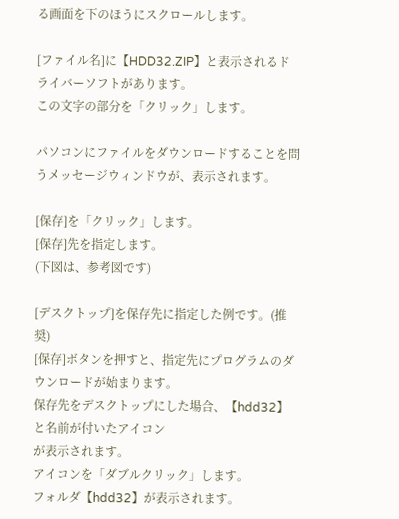る画面を下のほうにスクロールします。

[ファイル名]に【HDD32.ZIP】と表示されるドライバーソフトがあります。
この文字の部分を「クリック」します。

パソコンにファイルをダウンロードすることを問うメッセージウィンドウが、表示されます。

[保存]を「クリック」します。
[保存]先を指定します。
(下図は、参考図です)

[デスクトップ]を保存先に指定した例です。(推奨)
[保存]ボタンを押すと、指定先にプログラムのダウンロードが始まります。
保存先をデスクトップにした場合、【hdd32】と名前が付いたアイコン
が表示されます。
アイコンを「ダブルクリック」します。
フォルダ【hdd32】が表示されます。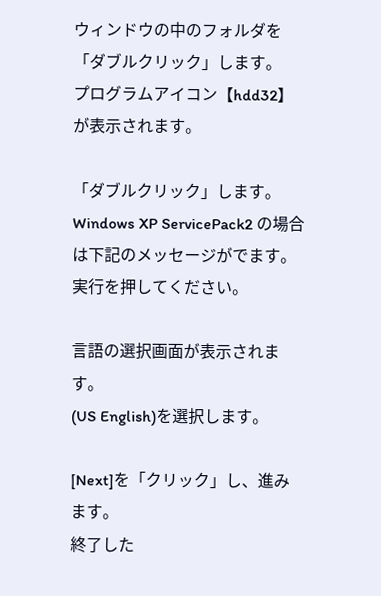ウィンドウの中のフォルダを「ダブルクリック」します。
プログラムアイコン【hdd32】が表示されます。

「ダブルクリック」します。
Windows XP ServicePack2 の場合は下記のメッセージがでます。
実行を押してください。

言語の選択画面が表示されます。
(US English)を選択します。

[Next]を「クリック」し、進みます。
終了した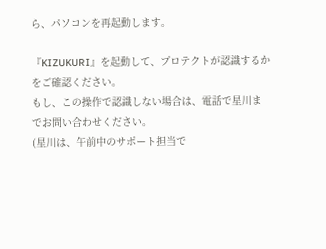ら、パソコンを再起動します。

『KIZUKURI』を起動して、プロテクトが認識するかをご確認ください。
もし、この操作で認識しない場合は、電話で星川までお問い合わせください。
(星川は、午前中のサポート担当で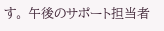す。 午後のサポート担当者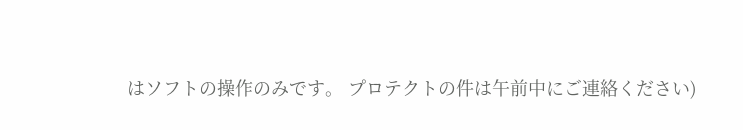はソフトの操作のみです。 プロテクトの件は午前中にご連絡ください)